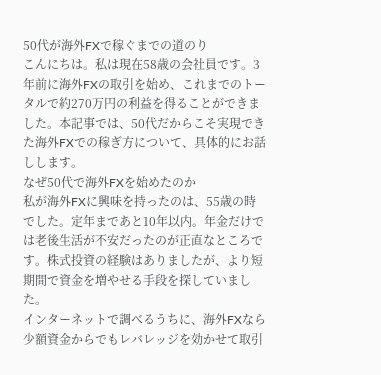50代が海外FXで稼ぐまでの道のり
こんにちは。私は現在58歳の会社員です。3年前に海外FXの取引を始め、これまでのトータルで約270万円の利益を得ることができました。本記事では、50代だからこそ実現できた海外FXでの稼ぎ方について、具体的にお話しします。
なぜ50代で海外FXを始めたのか
私が海外FXに興味を持ったのは、55歳の時でした。定年まであと10年以内。年金だけでは老後生活が不安だったのが正直なところです。株式投資の経験はありましたが、より短期間で資金を増やせる手段を探していました。
インターネットで調べるうちに、海外FXなら少額資金からでもレバレッジを効かせて取引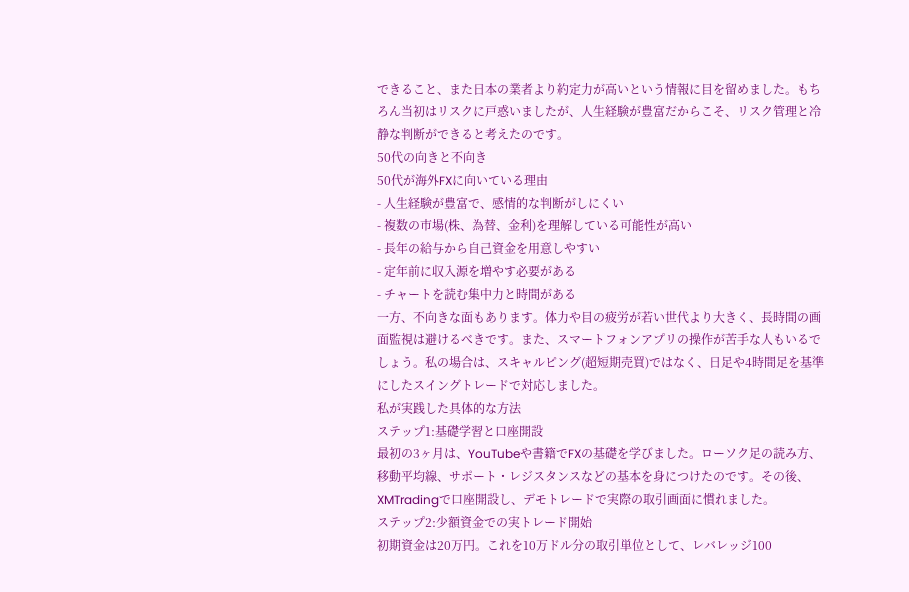できること、また日本の業者より約定力が高いという情報に目を留めました。もちろん当初はリスクに戸惑いましたが、人生経験が豊富だからこそ、リスク管理と冷静な判断ができると考えたのです。
50代の向きと不向き
50代が海外FXに向いている理由
- 人生経験が豊富で、感情的な判断がしにくい
- 複数の市場(株、為替、金利)を理解している可能性が高い
- 長年の給与から自己資金を用意しやすい
- 定年前に収入源を増やす必要がある
- チャートを読む集中力と時間がある
一方、不向きな面もあります。体力や目の疲労が若い世代より大きく、長時間の画面監視は避けるべきです。また、スマートフォンアプリの操作が苦手な人もいるでしょう。私の場合は、スキャルピング(超短期売買)ではなく、日足や4時間足を基準にしたスイングトレードで対応しました。
私が実践した具体的な方法
ステップ1:基礎学習と口座開設
最初の3ヶ月は、YouTubeや書籍でFXの基礎を学びました。ローソク足の読み方、移動平均線、サポート・レジスタンスなどの基本を身につけたのです。その後、XMTradingで口座開設し、デモトレードで実際の取引画面に慣れました。
ステップ2:少額資金での実トレード開始
初期資金は20万円。これを10万ドル分の取引単位として、レバレッジ100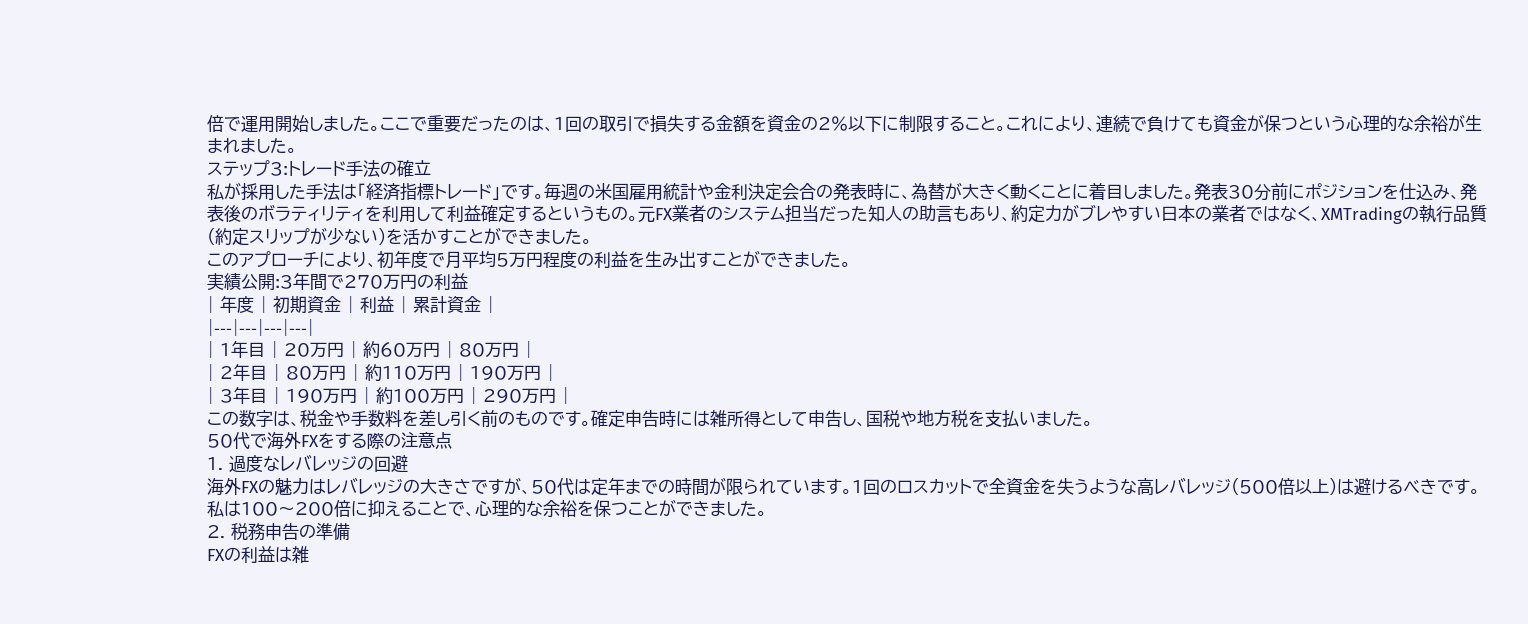倍で運用開始しました。ここで重要だったのは、1回の取引で損失する金額を資金の2%以下に制限すること。これにより、連続で負けても資金が保つという心理的な余裕が生まれました。
ステップ3:トレード手法の確立
私が採用した手法は「経済指標トレード」です。毎週の米国雇用統計や金利決定会合の発表時に、為替が大きく動くことに着目しました。発表30分前にポジションを仕込み、発表後のボラティリティを利用して利益確定するというもの。元FX業者のシステム担当だった知人の助言もあり、約定力がブレやすい日本の業者ではなく、XMTradingの執行品質(約定スリップが少ない)を活かすことができました。
このアプローチにより、初年度で月平均5万円程度の利益を生み出すことができました。
実績公開:3年間で270万円の利益
| 年度 | 初期資金 | 利益 | 累計資金 |
|---|---|---|---|
| 1年目 | 20万円 | 約60万円 | 80万円 |
| 2年目 | 80万円 | 約110万円 | 190万円 |
| 3年目 | 190万円 | 約100万円 | 290万円 |
この数字は、税金や手数料を差し引く前のものです。確定申告時には雑所得として申告し、国税や地方税を支払いました。
50代で海外FXをする際の注意点
1. 過度なレバレッジの回避
海外FXの魅力はレバレッジの大きさですが、50代は定年までの時間が限られています。1回のロスカットで全資金を失うような高レバレッジ(500倍以上)は避けるべきです。私は100〜200倍に抑えることで、心理的な余裕を保つことができました。
2. 税務申告の準備
FXの利益は雑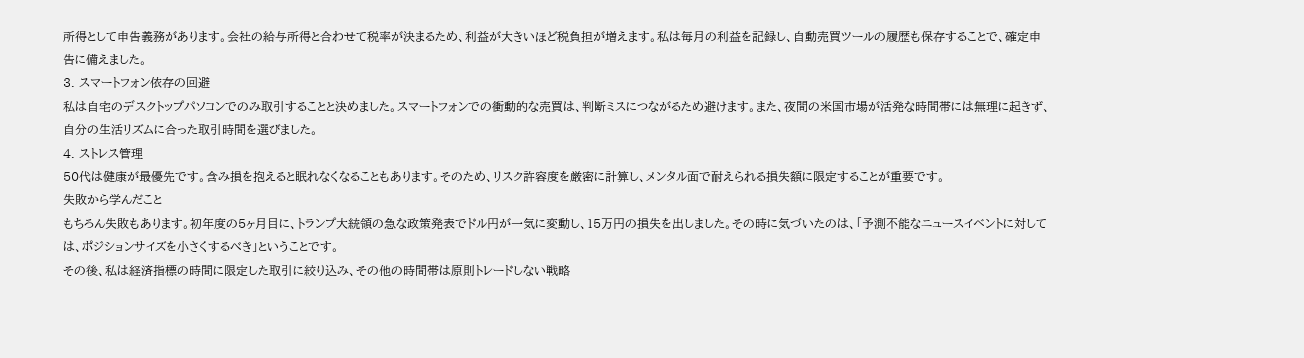所得として申告義務があります。会社の給与所得と合わせて税率が決まるため、利益が大きいほど税負担が増えます。私は毎月の利益を記録し、自動売買ツールの履歴も保存することで、確定申告に備えました。
3. スマートフォン依存の回避
私は自宅のデスクトップパソコンでのみ取引することと決めました。スマートフォンでの衝動的な売買は、判断ミスにつながるため避けます。また、夜間の米国市場が活発な時間帯には無理に起きず、自分の生活リズムに合った取引時間を選びました。
4. ストレス管理
50代は健康が最優先です。含み損を抱えると眠れなくなることもあります。そのため、リスク許容度を厳密に計算し、メンタル面で耐えられる損失額に限定することが重要です。
失敗から学んだこと
もちろん失敗もあります。初年度の5ヶ月目に、トランプ大統領の急な政策発表でドル円が一気に変動し、15万円の損失を出しました。その時に気づいたのは、「予測不能なニュースイベントに対しては、ポジションサイズを小さくするべき」ということです。
その後、私は経済指標の時間に限定した取引に絞り込み、その他の時間帯は原則トレードしない戦略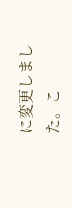に変更しました。こ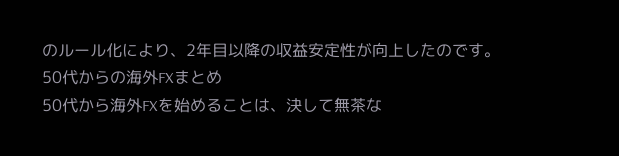のルール化により、2年目以降の収益安定性が向上したのです。
50代からの海外FXまとめ
50代から海外FXを始めることは、決して無茶な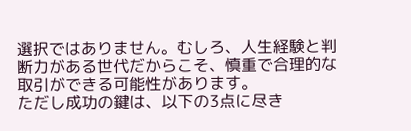選択ではありません。むしろ、人生経験と判断力がある世代だからこそ、慎重で合理的な取引ができる可能性があります。
ただし成功の鍵は、以下の3点に尽き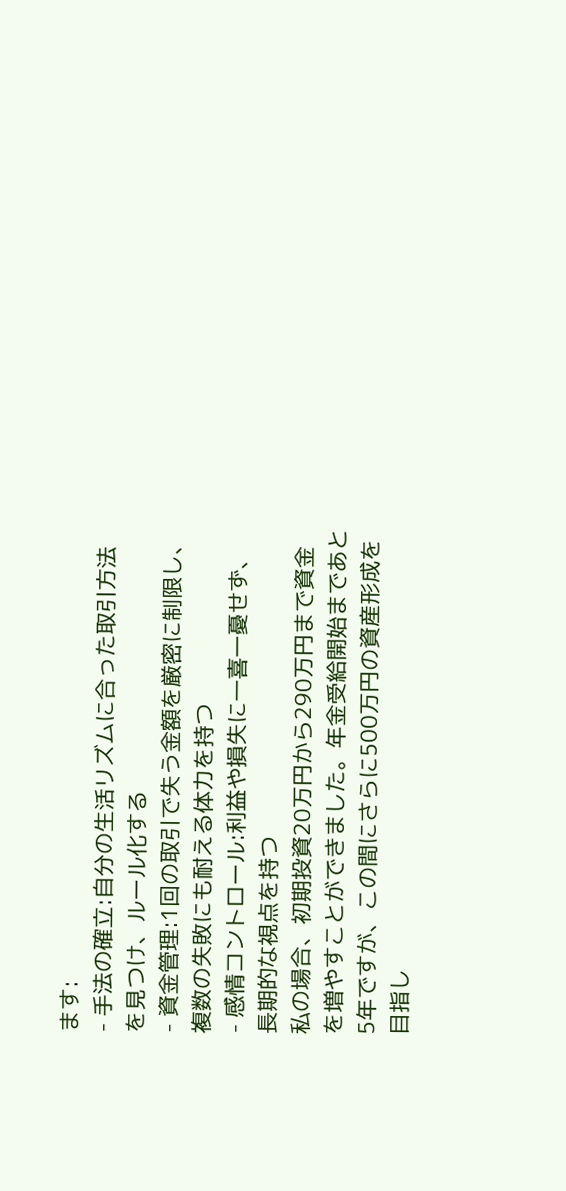ます:
- 手法の確立:自分の生活リズムに合った取引方法を見つけ、ルール化する
- 資金管理:1回の取引で失う金額を厳密に制限し、複数の失敗にも耐える体力を持つ
- 感情コントロール:利益や損失に一喜一憂せず、長期的な視点を持つ
私の場合、初期投資20万円から290万円まで資金を増やすことができました。年金受給開始まであと5年ですが、この間にさらに500万円の資産形成を目指し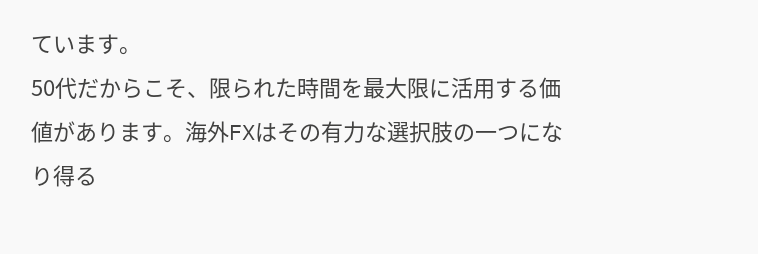ています。
50代だからこそ、限られた時間を最大限に活用する価値があります。海外FXはその有力な選択肢の一つになり得る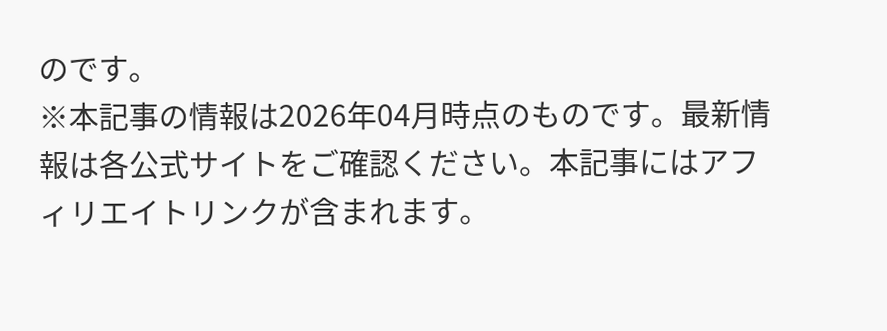のです。
※本記事の情報は2026年04月時点のものです。最新情報は各公式サイトをご確認ください。本記事にはアフィリエイトリンクが含まれます。